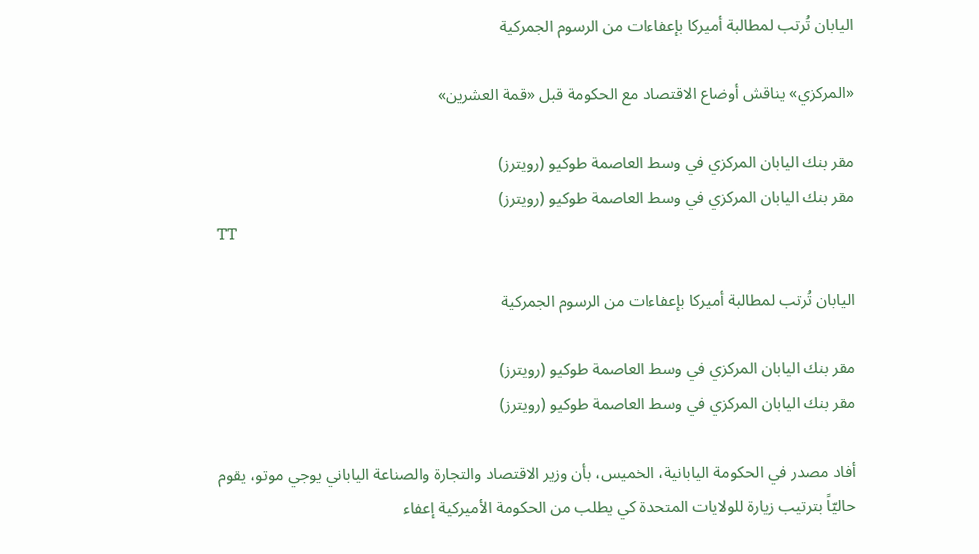اليابان تُرتب لمطالبة أميركا بإعفاءات من الرسوم الجمركية

«المركزي» يناقش أوضاع الاقتصاد مع الحكومة قبل «قمة العشرين»

مقر بنك اليابان المركزي في وسط العاصمة طوكيو (رويترز)
مقر بنك اليابان المركزي في وسط العاصمة طوكيو (رويترز)
TT

اليابان تُرتب لمطالبة أميركا بإعفاءات من الرسوم الجمركية

مقر بنك اليابان المركزي في وسط العاصمة طوكيو (رويترز)
مقر بنك اليابان المركزي في وسط العاصمة طوكيو (رويترز)

أفاد مصدر في الحكومة اليابانية، الخميس، بأن وزير الاقتصاد والتجارة والصناعة الياباني يوجي موتو، يقوم حاليّاً بترتيب زيارة للولايات المتحدة كي يطلب من الحكومة الأميركية إعفاء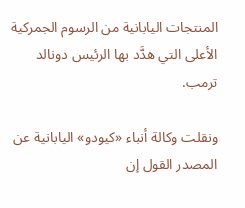المنتجات اليابانية من الرسوم الجمركية الأعلى التي هدَّد بها الرئيس دونالد ترمب.

ونقلت وكالة أنباء «كيودو» اليابانية عن المصدر القول إن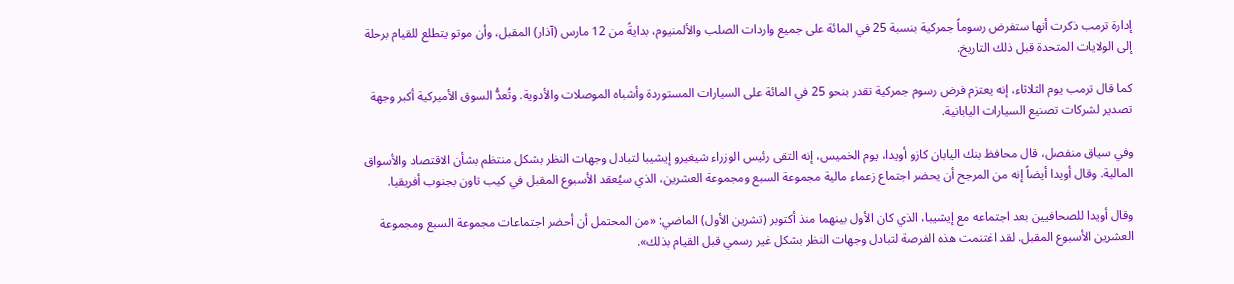إدارة ترمب ذكرت أنها ستفرض رسوماً جمركية بنسبة 25 في المائة على جميع واردات الصلب والألمنيوم، بدايةً من 12 مارس (آذار) المقبل، وأن موتو يتطلع للقيام برحلة إلى الولايات المتحدة قبل ذلك التاريخ.

كما قال ترمب يوم الثلاثاء، إنه يعتزم فرض رسوم جمركية تقدر بنحو 25 في المائة على السيارات المستوردة وأشباه الموصلات والأدوية. وتُعدُّ السوق الأميركية أكبر وجهة تصدير لشركات تصنيع السيارات اليابانية.

وفي سياق منفصل، قال محافظ بنك اليابان كازو أويدا، يوم الخميس، إنه التقى رئيس الوزراء شيغيرو إيشيبا لتبادل وجهات النظر بشكل منتظم بشأن الاقتصاد والأسواق المالية. وقال أويدا أيضاً إنه من المرجح أن يحضر اجتماع زعماء مالية مجموعة السبع ومجموعة العشرين، الذي سيُعقد الأسبوع المقبل في كيب تاون بجنوب أفريقيا.

وقال أويدا للصحافيين بعد اجتماعه مع إيشيبا، الذي كان الأول بينهما منذ أكتوبر (تشرين الأول) الماضي: «من المحتمل أن أحضر اجتماعات مجموعة السبع ومجموعة العشرين الأسبوع المقبل. لقد اغتنمت هذه الفرصة لتبادل وجهات النظر بشكل غير رسمي قبل القيام بذلك».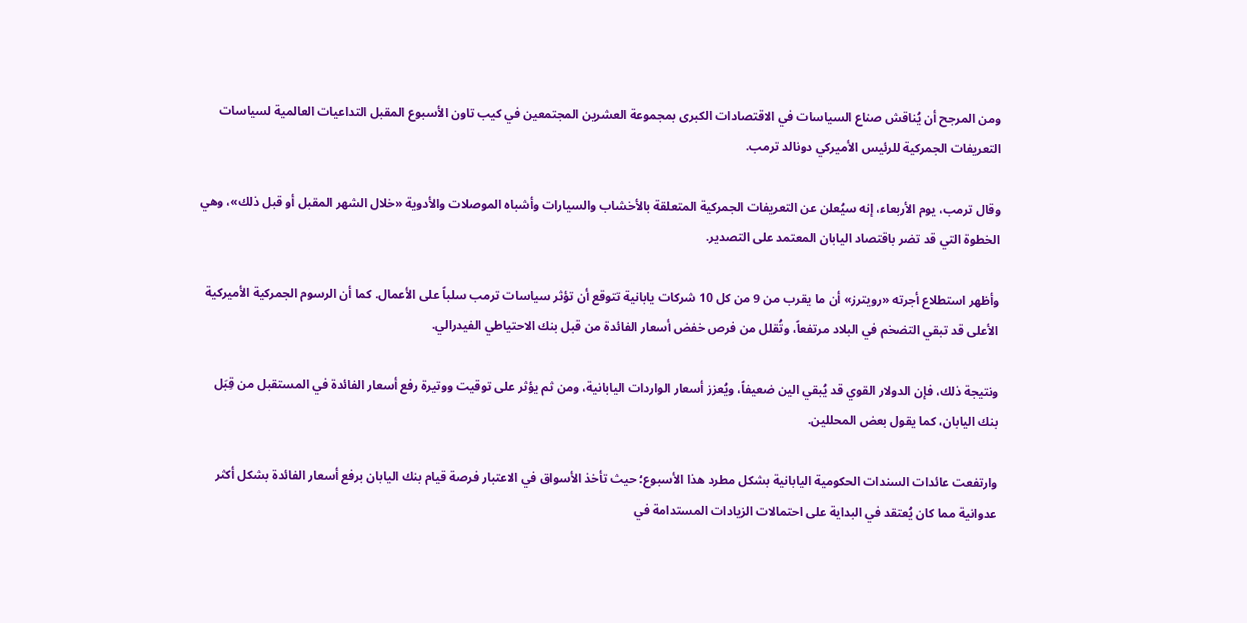ومن المرجح أن يُناقش صناع السياسات في الاقتصادات الكبرى بمجموعة العشرين المجتمعين في كيب تاون الأسبوع المقبل التداعيات العالمية لسياسات التعريفات الجمركية للرئيس الأميركي دونالد ترمب.

وقال ترمب، يوم الأربعاء، إنه سيُعلن عن التعريفات الجمركية المتعلقة بالأخشاب والسيارات وأشباه الموصلات والأدوية «خلال الشهر المقبل أو قبل ذلك»، وهي الخطوة التي قد تضر باقتصاد اليابان المعتمد على التصدير.

وأظهر استطلاع أجرته «رويترز» أن ما يقرب من 9 من كل 10 شركات يابانية تتوقع أن تؤثر سياسات ترمب سلباً على الأعمال. كما أن الرسوم الجمركية الأميركية الأعلى قد تبقي التضخم في البلاد مرتفعاً، وتُقلل من فرص خفض أسعار الفائدة من قبل بنك الاحتياطي الفيدرالي.

ونتيجة ذلك، فإن الدولار القوي قد يُبقي الين ضعيفاً، ويُعزز أسعار الواردات اليابانية، ومن ثم يؤثر على توقيت ووتيرة رفع أسعار الفائدة في المستقبل من قِبَل بنك اليابان، كما يقول بعض المحللين.

وارتفعت عائدات السندات الحكومية اليابانية بشكل مطرد هذا الأسبوع؛ حيث تأخذ الأسواق في الاعتبار فرصة قيام بنك اليابان برفع أسعار الفائدة بشكل أكثر عدوانية مما كان يُعتقد في البداية على احتمالات الزيادات المستدامة في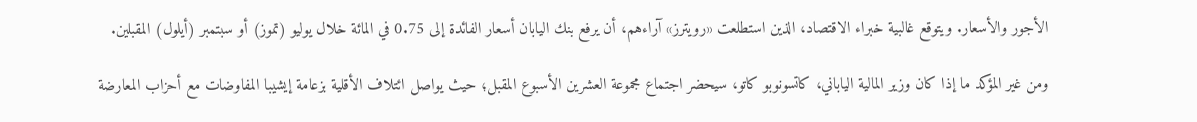الأجور والأسعار. ويتوقع غالبية خبراء الاقتصاد، الذين استطلعت «رويترز» آراءهم، أن يرفع بنك اليابان أسعار الفائدة إلى 0.75 في المائة خلال يوليو (تموز) أو سبتمبر (أيلول) المقبلين.

ومن غير المؤكد ما إذا كان وزير المالية الياباني، كاتسونوبو كاتو، سيحضر اجتماع مجموعة العشرين الأسبوع المقبل؛ حيث يواصل ائتلاف الأقلية بزعامة إيشيبا المفاوضات مع أحزاب المعارضة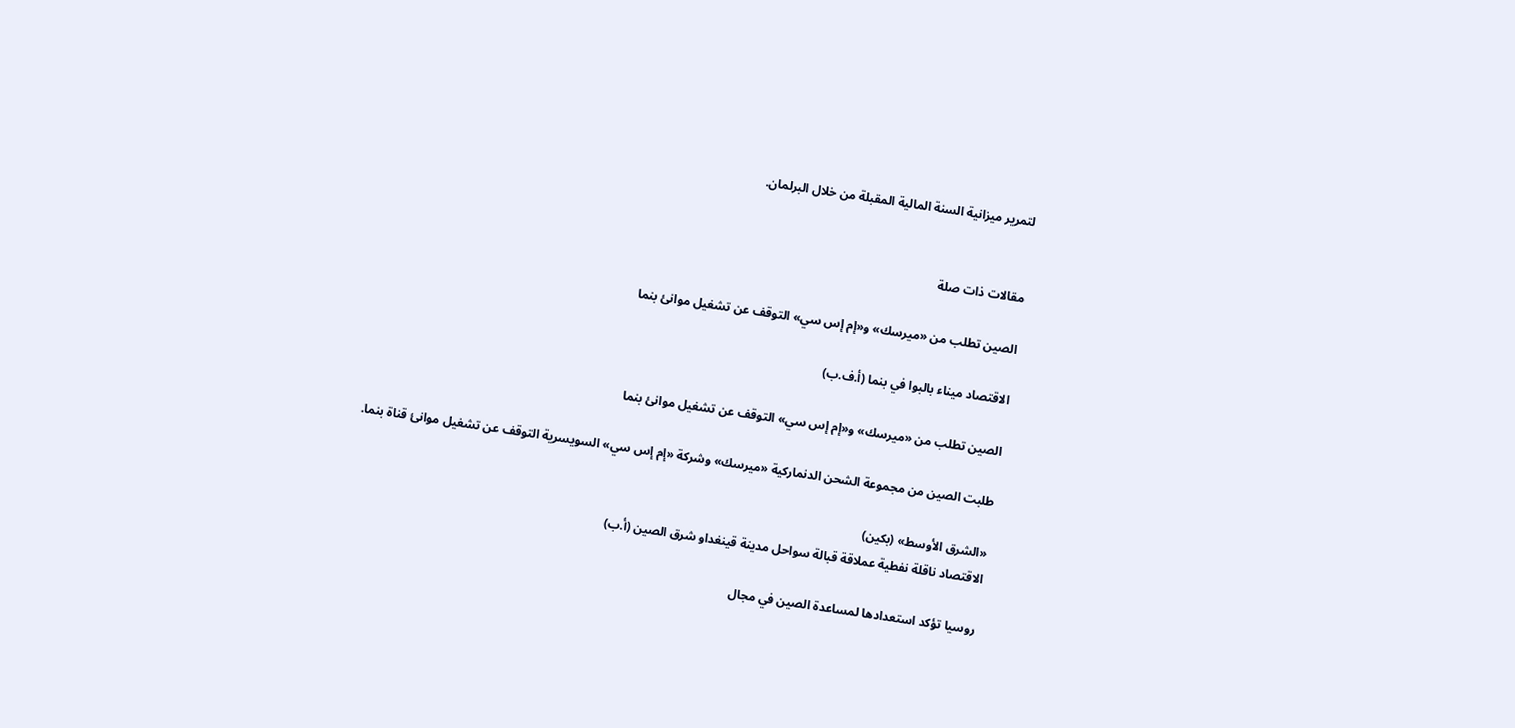لتمرير ميزانية السنة المالية المقبلة من خلال البرلمان.


مقالات ذات صلة

الصين تطلب من «ميرسك» و«إم إس سي» التوقف عن تشغيل موانئ بنما

الاقتصاد ميناء بالبوا في بنما (أ.ف.ب)

الصين تطلب من «ميرسك» و«إم إس سي» التوقف عن تشغيل موانئ بنما

طلبت الصين من مجموعة الشحن الدنماركية «ميرسك» وشركة «إم إس سي» السويسرية التوقف عن تشغيل موانئ قناة بنما.

«الشرق الأوسط» (بكين)
الاقتصاد ناقلة نفطية عملاقة قبالة سواحل مدينة قينغداو شرق الصين (أ.ب)

روسيا تؤكد استعدادها لمساعدة الصين في مجال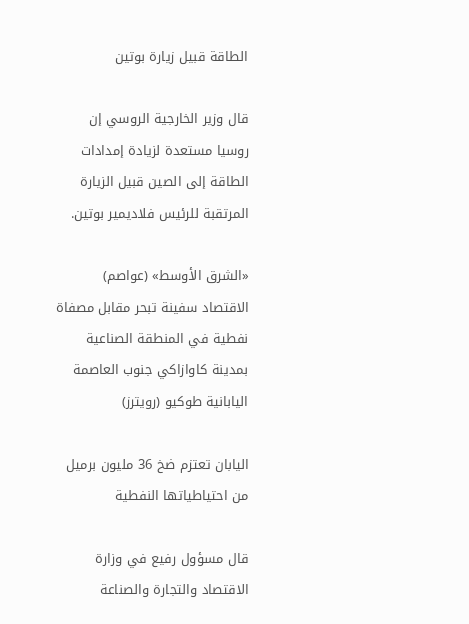الطاقة قبيل زيارة بوتين

قال وزير الخارجية الروسي إن روسيا مستعدة لزيادة إمدادات الطاقة إلى الصين قبيل الزيارة المرتقبة للرئيس فلاديمير بوتين.

«الشرق الأوسط» (عواصم)
الاقتصاد سفينة تبحر مقابل مصفاة نفطية في المنطقة الصناعية بمدينة كاوازاكي جنوب العاصمة اليابانية طوكيو (رويترز)

اليابان تعتزم ضخ 36 مليون برميل من احتياطياتها النفطية

قال مسؤول رفيع في وزارة الاقتصاد والتجارة والصناعة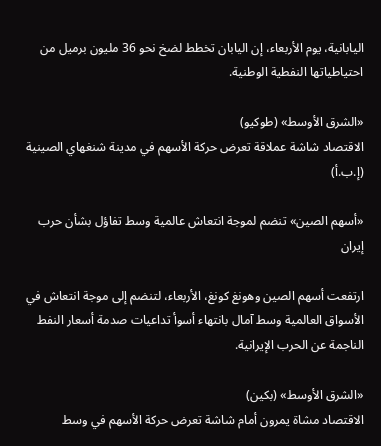اليابانية، يوم الأربعاء، إن اليابان تخطط لضخ نحو 36 مليون برميل من احتياطياتها النفطية الوطنية.

«الشرق الأوسط» (طوكيو)
الاقتصاد شاشة عملاقة تعرض حركة الأسهم في مدينة شنغهاي الصينية (إ.ب.أ)

«أسهم الصين» تنضم لموجة انتعاش عالمية وسط تفاؤل بشأن حرب إيران

ارتفعت أسهم الصين وهونغ كونغ، الأربعاء، لتنضم إلى موجة انتعاش في الأسواق العالمية وسط آمال بانتهاء أسوأ تداعيات صدمة أسعار النفط الناجمة عن الحرب الإيرانية.

«الشرق الأوسط» (بكين)
الاقتصاد مشاة يمرون أمام شاشة تعرض حركة الأسهم في وسط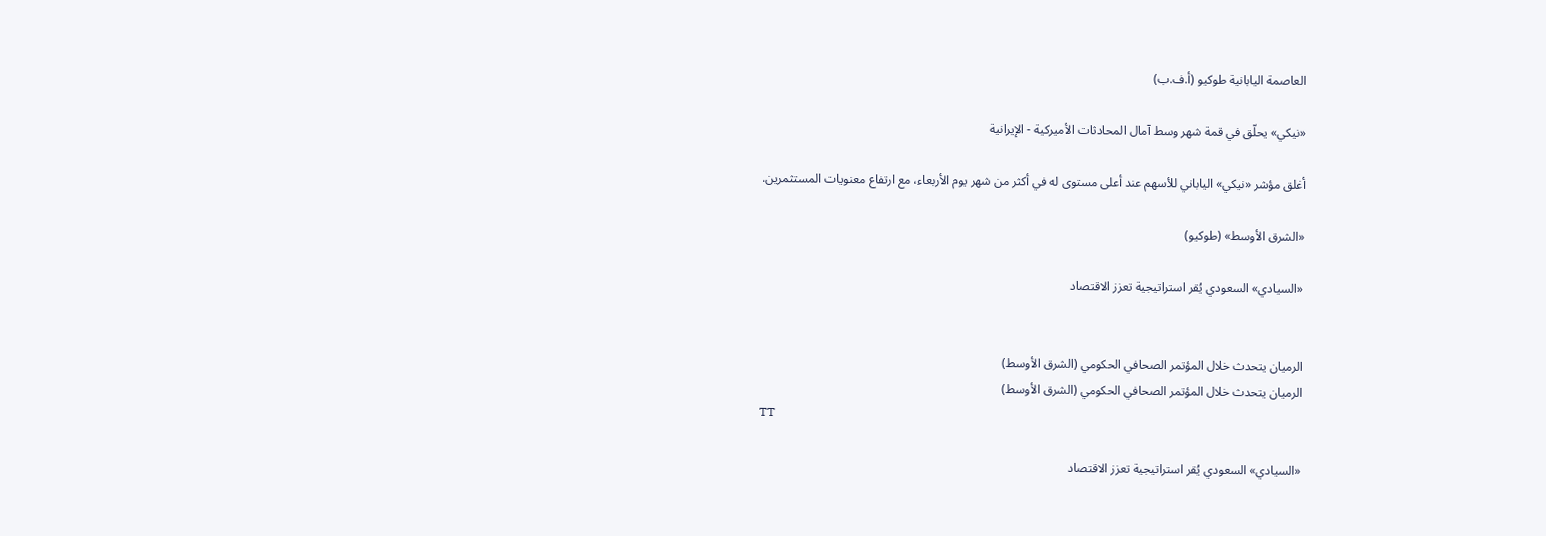العاصمة اليابانية طوكيو (أ.ف.ب)

«نيكي» يحلّق في قمة شهر وسط آمال المحادثات الأميركية - الإيرانية

أغلق مؤشر «نيكي» الياباني للأسهم عند أعلى مستوى له في أكثر من شهر يوم الأربعاء، مع ارتفاع معنويات المستثمرين.

«الشرق الأوسط» (طوكيو)

«السيادي» السعودي يُقر استراتيجية تعزز الاقتصاد


الرميان يتحدث خلال المؤتمر الصحافي الحكومي (الشرق الأوسط)
الرميان يتحدث خلال المؤتمر الصحافي الحكومي (الشرق الأوسط)
TT

«السيادي» السعودي يُقر استراتيجية تعزز الاقتصاد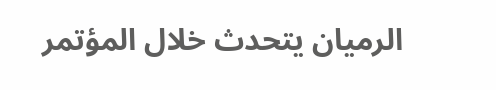الرميان يتحدث خلال المؤتمر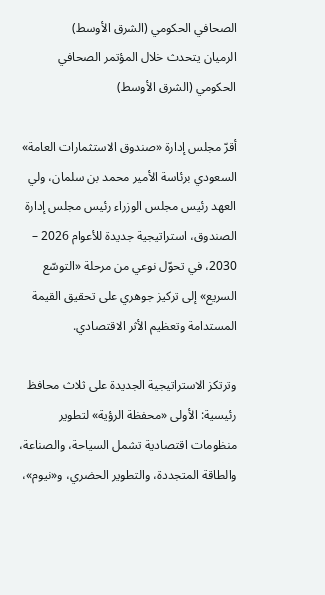الصحافي الحكومي (الشرق الأوسط)
الرميان يتحدث خلال المؤتمر الصحافي الحكومي (الشرق الأوسط)

أقرّ مجلس إدارة «صندوق الاستثمارات العامة» السعودي برئاسة الأمير محمد بن سلمان، ولي العهد رئيس مجلس الوزراء رئيس مجلس إدارة الصندوق، استراتيجية جديدة للأعوام 2026 – 2030، في تحوّل نوعي من مرحلة «التوسّع السريع» إلى تركيز جوهري على تحقيق القيمة المستدامة وتعظيم الأثر الاقتصادي.

وترتكز الاستراتيجية الجديدة على ثلاث محافظ رئيسية: الأولى «محفظة الرؤية» لتطوير منظومات اقتصادية تشمل السياحة، والصناعة، والطاقة المتجددة، والتطوير الحضري، و«نيوم»،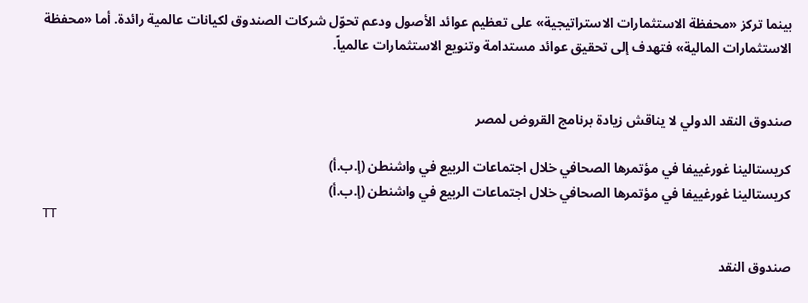بينما تركز «محفظة الاستثمارات الاستراتيجية» على تعظيم عوائد الأصول ودعم تحوّل شركات الصندوق لكيانات عالمية رائدة. أما «محفظة الاستثمارات المالية» فتهدف إلى تحقيق عوائد مستدامة وتنويع الاستثمارات عالمياً.


صندوق النقد الدولي لا يناقش زيادة برنامج القروض لمصر

كريستالينا غورغييفا في مؤتمرها الصحافي خلال اجتماعات الربيع في واشنطن (إ.ب.أ)
كريستالينا غورغييفا في مؤتمرها الصحافي خلال اجتماعات الربيع في واشنطن (إ.ب.أ)
TT

صندوق النقد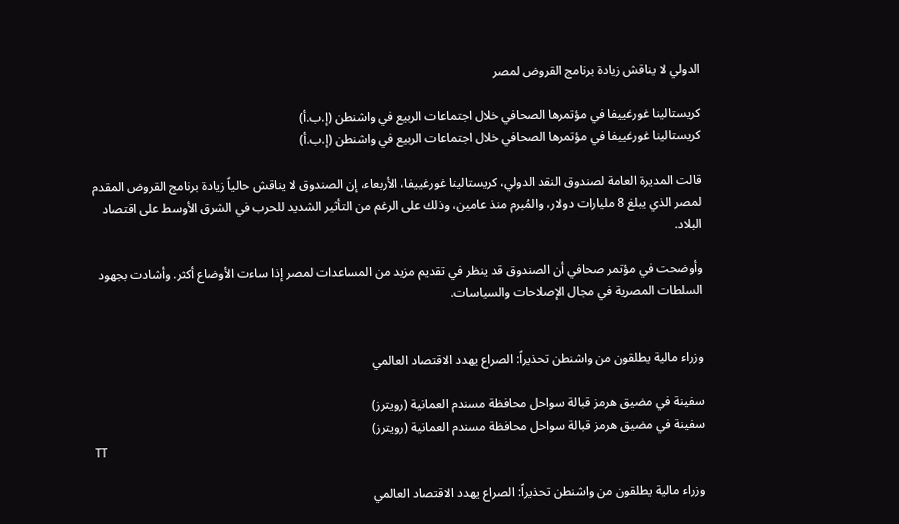الدولي لا يناقش زيادة برنامج القروض لمصر

كريستالينا غورغييفا في مؤتمرها الصحافي خلال اجتماعات الربيع في واشنطن (إ.ب.أ)
كريستالينا غورغييفا في مؤتمرها الصحافي خلال اجتماعات الربيع في واشنطن (إ.ب.أ)

قالت المديرة العامة لصندوق النقد الدولي، كريستالينا غورغييفا، الأربعاء، إن الصندوق لا يناقش حالياً زيادة برنامج القروض المقدم لمصر الذي يبلغ 8 مليارات دولار، والمُبرم منذ عامين، وذلك على الرغم من التأثير الشديد للحرب في الشرق الأوسط على اقتصاد البلاد.

وأوضحت في مؤتمر صحافي أن الصندوق قد ينظر في تقديم مزيد من المساعدات لمصر إذا ساءت الأوضاع أكثر. وأشادت بجهود السلطات المصرية في مجال الإصلاحات والسياسات.


وزراء مالية يطلقون من واشنطن تحذيراً: الصراع يهدد الاقتصاد العالمي

سفينة في مضيق هرمز قبالة سواحل محافظة مسندم العمانية (رويترز)
سفينة في مضيق هرمز قبالة سواحل محافظة مسندم العمانية (رويترز)
TT

وزراء مالية يطلقون من واشنطن تحذيراً: الصراع يهدد الاقتصاد العالمي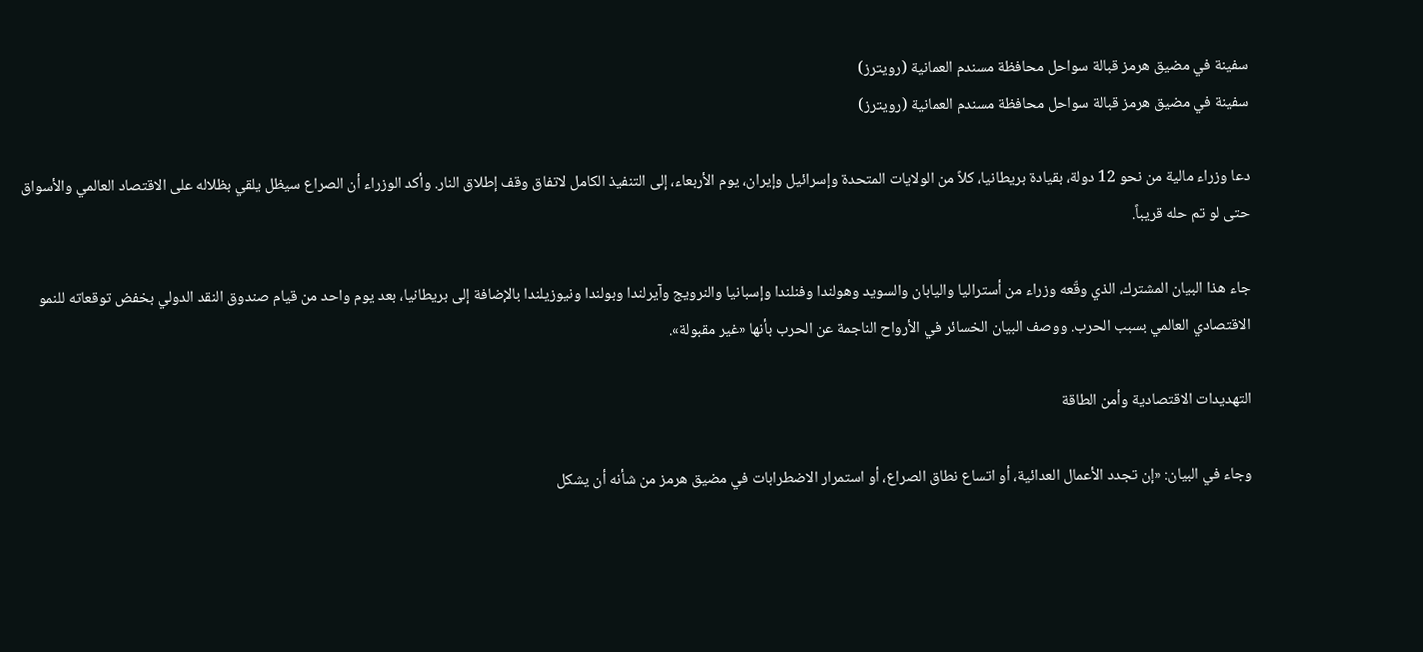سفينة في مضيق هرمز قبالة سواحل محافظة مسندم العمانية (رويترز)
سفينة في مضيق هرمز قبالة سواحل محافظة مسندم العمانية (رويترز)

دعا وزراء مالية من نحو 12 دولة، بقيادة بريطانيا، كلاً من الولايات المتحدة وإسرائيل وإيران، يوم الأربعاء، إلى التنفيذ الكامل لاتفاق وقف إطلاق النار. وأكد الوزراء أن الصراع سيظل يلقي بظلاله على الاقتصاد العالمي والأسواق حتى لو تم حله قريباً.

جاء هذا البيان المشترك، الذي وقّعه وزراء من أستراليا واليابان والسويد وهولندا وفنلندا وإسبانيا والنرويج وآيرلندا وبولندا ونيوزيلندا بالإضافة إلى بريطانيا، بعد يوم واحد من قيام صندوق النقد الدولي بخفض توقعاته للنمو الاقتصادي العالمي بسبب الحرب. ووصف البيان الخسائر في الأرواح الناجمة عن الحرب بأنها «غير مقبولة».

التهديدات الاقتصادية وأمن الطاقة

وجاء في البيان: «إن تجدد الأعمال العدائية، أو اتساع نطاق الصراع، أو استمرار الاضطرابات في مضيق هرمز من شأنه أن يشكل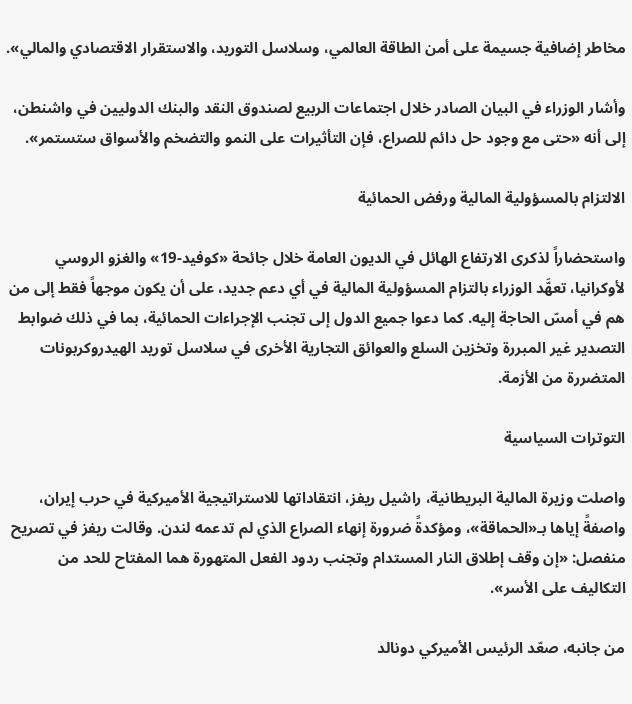مخاطر إضافية جسيمة على أمن الطاقة العالمي، وسلاسل التوريد، والاستقرار الاقتصادي والمالي».

وأشار الوزراء في البيان الصادر خلال اجتماعات الربيع لصندوق النقد والبنك الدوليين في واشنطن، إلى أنه «حتى مع وجود حل دائم للصراع، فإن التأثيرات على النمو والتضخم والأسواق ستستمر».

الالتزام بالمسؤولية المالية ورفض الحمائية

واستحضاراً لذكرى الارتفاع الهائل في الديون العامة خلال جائحة «كوفيد-19» والغزو الروسي لأوكرانيا، تعهَّد الوزراء بالتزام المسؤولية المالية في أي دعم جديد، على أن يكون موجهاً فقط إلى من هم في أمسّ الحاجة إليه. كما دعوا جميع الدول إلى تجنب الإجراءات الحمائية، بما في ذلك ضوابط التصدير غير المبررة وتخزين السلع والعوائق التجارية الأخرى في سلاسل توريد الهيدروكربونات المتضررة من الأزمة.

التوترات السياسية

واصلت وزيرة المالية البريطانية، راشيل ريفز، انتقاداتها للاستراتيجية الأميركية في حرب إيران، واصفةً إياها بـ«الحماقة»، ومؤكدةً ضرورة إنهاء الصراع الذي لم تدعمه لندن. وقالت ريفز في تصريح منفصل: «إن وقف إطلاق النار المستدام وتجنب ردود الفعل المتهورة هما المفتاح للحد من التكاليف على الأسر».

من جانبه، صعّد الرئيس الأميركي دونالد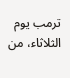ترمب يوم الثلاثاء، من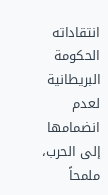انتقاداته الحكومة البريطانية لعدم انضمامها إلى الحرب، ملمحاً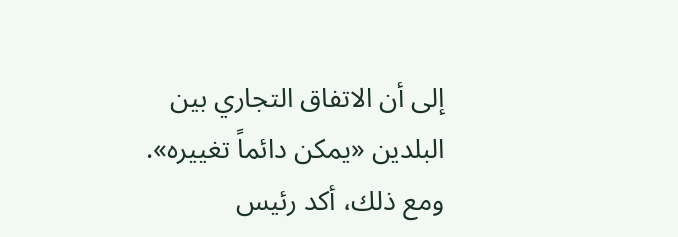إلى أن الاتفاق التجاري بين البلدين «يمكن دائماً تغييره». ومع ذلك، أكد رئيس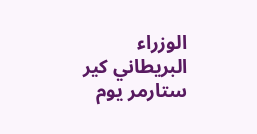الوزراء البريطاني كير ستارمر يوم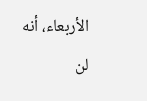الأربعاء، أنه لن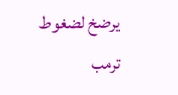يرضخ لضغوط ترمب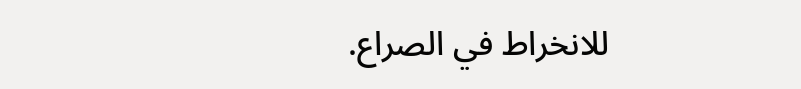للانخراط في الصراع.